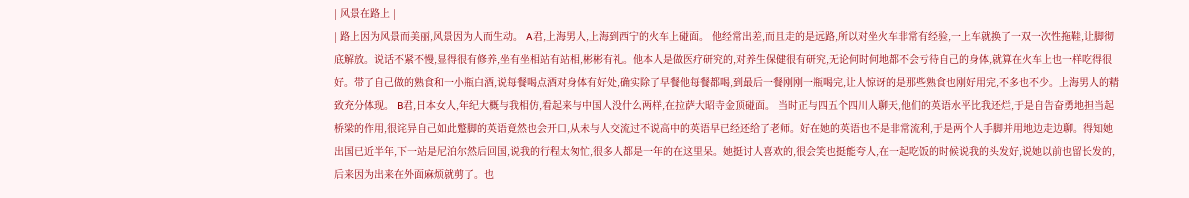| 风景在路上 |
| 路上因为风景而美丽,风景因为人而生动。 A君,上海男人,上海到西宁的火车上碰面。 他经常出差,而且走的是远路,所以对坐火车非常有经验,一上车就换了一双一次性拖鞋,让脚彻底解放。说话不紧不慢,显得很有修养,坐有坐相站有站相,彬彬有礼。他本人是做医疗研究的,对养生保健很有研究,无论何时何地都不会亏待自己的身体,就算在火车上也一样吃得很好。带了自己做的熟食和一小瓶白酒,说每餐喝点酒对身体有好处,确实除了早餐他每餐都喝,到最后一餐刚刚一瓶喝完,让人惊讶的是那些熟食也刚好用完,不多也不少。上海男人的精致充分体现。 B君,日本女人,年纪大概与我相仿,看起来与中国人没什么两样,在拉萨大昭寺金顶碰面。 当时正与四五个四川人聊天,他们的英语水平比我还烂,于是自告奋勇地担当起桥梁的作用,很诧异自己如此蹩脚的英语竟然也会开口,从未与人交流过不说高中的英语早已经还给了老师。好在她的英语也不是非常流利,于是两个人手脚并用地边走边聊。得知她出国已近半年,下一站是尼泊尔然后回国,说我的行程太匆忙,很多人都是一年的在这里呆。她挺讨人喜欢的,很会笑也挺能夸人,在一起吃饭的时候说我的头发好,说她以前也留长发的,后来因为出来在外面麻烦就剪了。也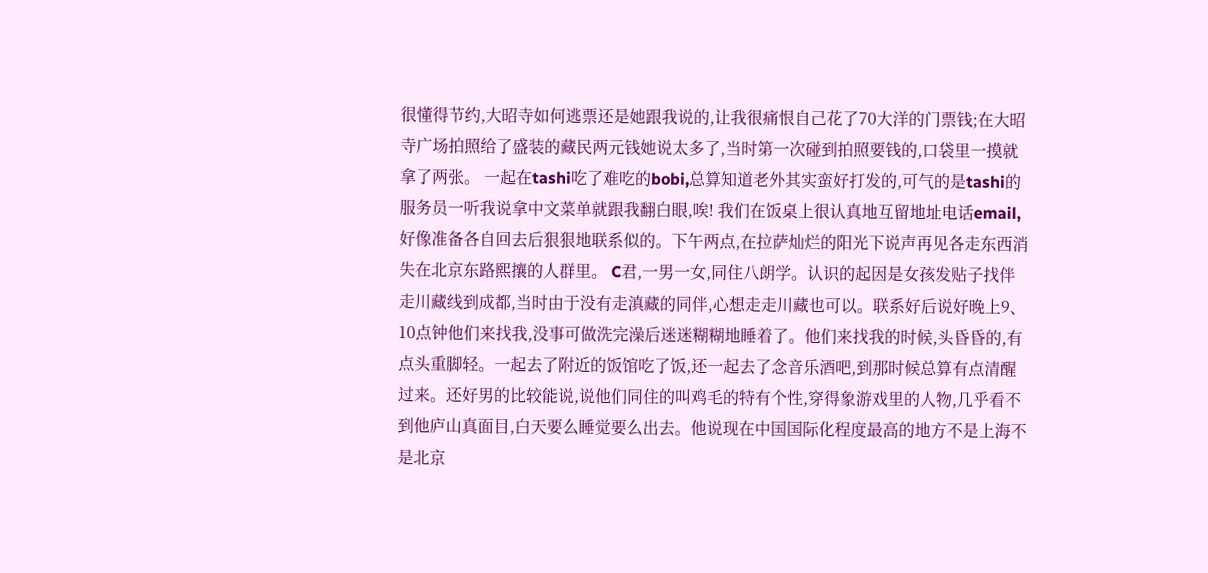很懂得节约,大昭寺如何逃票还是她跟我说的,让我很痛恨自己花了70大洋的门票钱;在大昭寺广场拍照给了盛装的藏民两元钱她说太多了,当时第一次碰到拍照要钱的,口袋里一摸就拿了两张。 一起在tashi吃了难吃的bobi,总算知道老外其实蛮好打发的,可气的是tashi的服务员一听我说拿中文菜单就跟我翻白眼,唉! 我们在饭桌上很认真地互留地址电话email,好像准备各自回去后狠狠地联系似的。下午两点,在拉萨灿烂的阳光下说声再见各走东西消失在北京东路熙攘的人群里。 C君,一男一女,同住八朗学。认识的起因是女孩发贴子找伴走川藏线到成都,当时由于没有走滇藏的同伴,心想走走川藏也可以。联系好后说好晚上9、10点钟他们来找我,没事可做洗完澡后迷迷糊糊地睡着了。他们来找我的时候,头昏昏的,有点头重脚轻。一起去了附近的饭馆吃了饭,还一起去了念音乐酒吧,到那时候总算有点清醒过来。还好男的比较能说,说他们同住的叫鸡毛的特有个性,穿得象游戏里的人物,几乎看不到他庐山真面目,白天要么睡觉要么出去。他说现在中国国际化程度最高的地方不是上海不是北京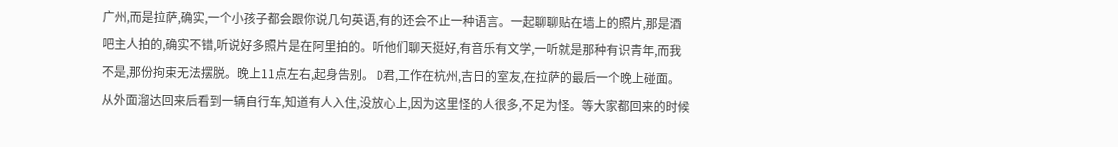广州,而是拉萨,确实,一个小孩子都会跟你说几句英语,有的还会不止一种语言。一起聊聊贴在墙上的照片,那是酒吧主人拍的,确实不错,听说好多照片是在阿里拍的。听他们聊天挺好,有音乐有文学,一听就是那种有识青年,而我不是,那份拘束无法摆脱。晚上11点左右,起身告别。 D君,工作在杭州,吉日的室友,在拉萨的最后一个晚上碰面。 从外面溜达回来后看到一辆自行车,知道有人入住,没放心上,因为这里怪的人很多,不足为怪。等大家都回来的时候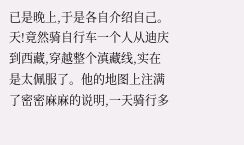已是晚上,于是各自介绍自己。天!竟然骑自行车一个人从迪庆到西藏,穿越整个滇藏线,实在是太佩服了。他的地图上注满了密密麻麻的说明,一天骑行多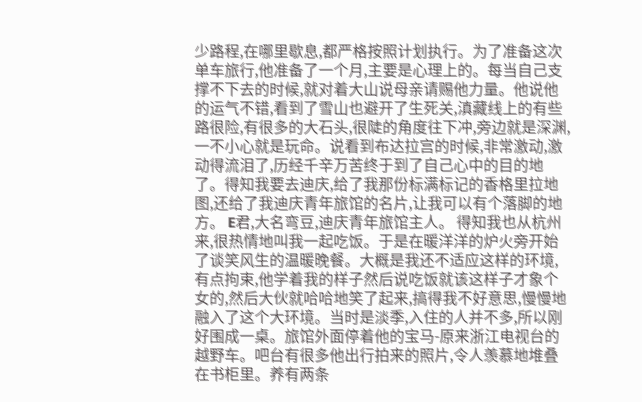少路程,在哪里歇息,都严格按照计划执行。为了准备这次单车旅行,他准备了一个月,主要是心理上的。每当自己支撑不下去的时候,就对着大山说母亲请赐他力量。他说他的运气不错,看到了雪山也避开了生死关,滇藏线上的有些路很险,有很多的大石头,很陡的角度往下冲,旁边就是深渊,一不小心就是玩命。说看到布达拉宫的时候,非常激动,激动得流泪了,历经千辛万苦终于到了自己心中的目的地了。得知我要去迪庆,给了我那份标满标记的香格里拉地图,还给了我迪庆青年旅馆的名片,让我可以有个落脚的地方。 E君,大名弯豆,迪庆青年旅馆主人。 得知我也从杭州来,很热情地叫我一起吃饭。于是在暖洋洋的炉火旁开始了谈笑风生的温暖晚餐。大概是我还不适应这样的环境,有点拘束,他学着我的样子然后说吃饭就该这样子才象个女的,然后大伙就哈哈地笑了起来,搞得我不好意思,慢慢地融入了这个大环境。当时是淡季,入住的人并不多,所以刚好围成一桌。旅馆外面停着他的宝马-原来浙江电视台的越野车。吧台有很多他出行拍来的照片,令人羡慕地堆叠在书柜里。养有两条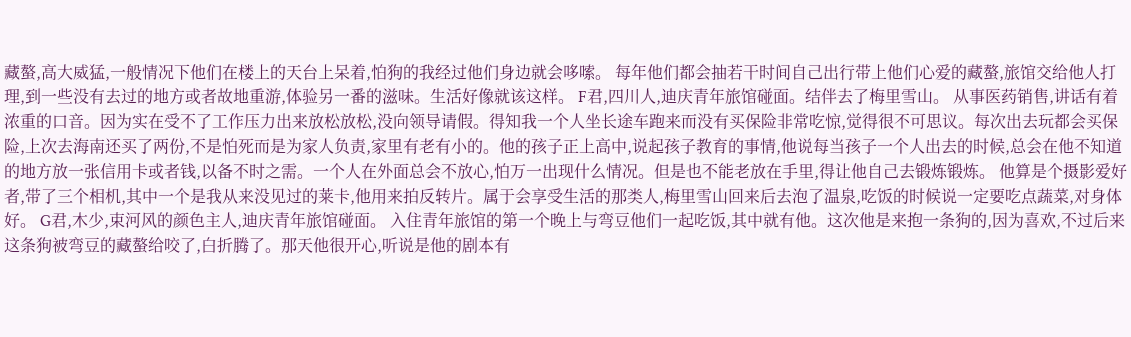藏螯,高大威猛,一般情况下他们在楼上的天台上呆着,怕狗的我经过他们身边就会哆嗦。 每年他们都会抽若干时间自己出行带上他们心爱的藏螯,旅馆交给他人打理,到一些没有去过的地方或者故地重游,体验另一番的滋味。生活好像就该这样。 F君,四川人,迪庆青年旅馆碰面。结伴去了梅里雪山。 从事医药销售,讲话有着浓重的口音。因为实在受不了工作压力出来放松放松,没向领导请假。得知我一个人坐长途车跑来而没有买保险非常吃惊,觉得很不可思议。每次出去玩都会买保险,上次去海南还买了两份,不是怕死而是为家人负责,家里有老有小的。他的孩子正上高中,说起孩子教育的事情,他说每当孩子一个人出去的时候,总会在他不知道的地方放一张信用卡或者钱,以备不时之需。一个人在外面总会不放心,怕万一出现什么情况。但是也不能老放在手里,得让他自己去锻炼锻炼。 他算是个摄影爱好者,带了三个相机,其中一个是我从来没见过的莱卡,他用来拍反转片。属于会享受生活的那类人,梅里雪山回来后去泡了温泉,吃饭的时候说一定要吃点蔬菜,对身体好。 G君,木少,束河风的颜色主人,迪庆青年旅馆碰面。 入住青年旅馆的第一个晚上与弯豆他们一起吃饭,其中就有他。这次他是来抱一条狗的,因为喜欢,不过后来这条狗被弯豆的藏螯给咬了,白折腾了。那天他很开心,听说是他的剧本有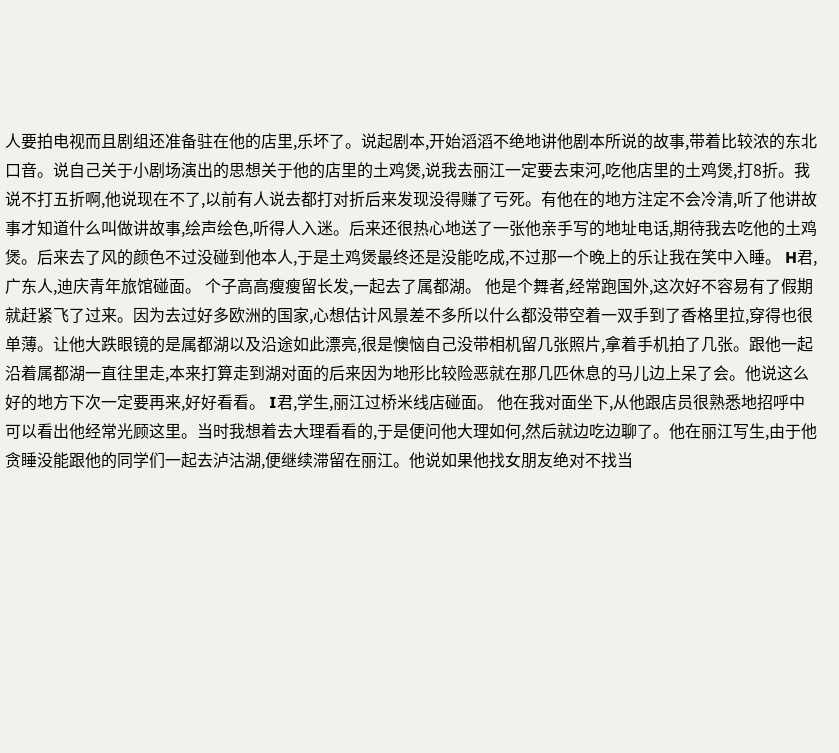人要拍电视而且剧组还准备驻在他的店里,乐坏了。说起剧本,开始滔滔不绝地讲他剧本所说的故事,带着比较浓的东北口音。说自己关于小剧场演出的思想关于他的店里的土鸡煲,说我去丽江一定要去束河,吃他店里的土鸡煲,打8折。我说不打五折啊,他说现在不了,以前有人说去都打对折后来发现没得赚了亏死。有他在的地方注定不会冷清,听了他讲故事才知道什么叫做讲故事,绘声绘色,听得人入迷。后来还很热心地送了一张他亲手写的地址电话,期待我去吃他的土鸡煲。后来去了风的颜色不过没碰到他本人,于是土鸡煲最终还是没能吃成,不过那一个晚上的乐让我在笑中入睡。 H君,广东人,迪庆青年旅馆碰面。 个子高高瘦瘦留长发,一起去了属都湖。 他是个舞者,经常跑国外,这次好不容易有了假期就赶紧飞了过来。因为去过好多欧洲的国家,心想估计风景差不多所以什么都没带空着一双手到了香格里拉,穿得也很单薄。让他大跌眼镜的是属都湖以及沿途如此漂亮,很是懊恼自己没带相机留几张照片,拿着手机拍了几张。跟他一起沿着属都湖一直往里走,本来打算走到湖对面的后来因为地形比较险恶就在那几匹休息的马儿边上呆了会。他说这么好的地方下次一定要再来,好好看看。 I君,学生,丽江过桥米线店碰面。 他在我对面坐下,从他跟店员很熟悉地招呼中可以看出他经常光顾这里。当时我想着去大理看看的,于是便问他大理如何,然后就边吃边聊了。他在丽江写生,由于他贪睡没能跟他的同学们一起去泸沽湖,便继续滞留在丽江。他说如果他找女朋友绝对不找当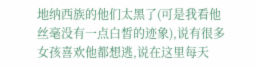地纳西族的他们太黑了(可是我看他丝毫没有一点白皙的迹象),说有很多女孩喜欢他都想逃,说在这里每天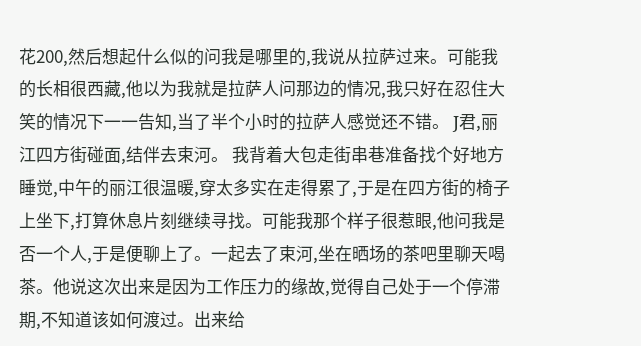花200,然后想起什么似的问我是哪里的,我说从拉萨过来。可能我的长相很西藏,他以为我就是拉萨人问那边的情况,我只好在忍住大笑的情况下一一告知,当了半个小时的拉萨人感觉还不错。 J君,丽江四方街碰面,结伴去束河。 我背着大包走街串巷准备找个好地方睡觉,中午的丽江很温暖,穿太多实在走得累了,于是在四方街的椅子上坐下,打算休息片刻继续寻找。可能我那个样子很惹眼,他问我是否一个人,于是便聊上了。一起去了束河,坐在晒场的茶吧里聊天喝茶。他说这次出来是因为工作压力的缘故,觉得自己处于一个停滞期,不知道该如何渡过。出来给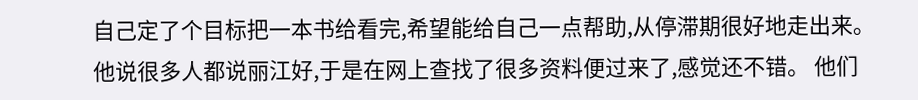自己定了个目标把一本书给看完,希望能给自己一点帮助,从停滞期很好地走出来。他说很多人都说丽江好,于是在网上查找了很多资料便过来了,感觉还不错。 他们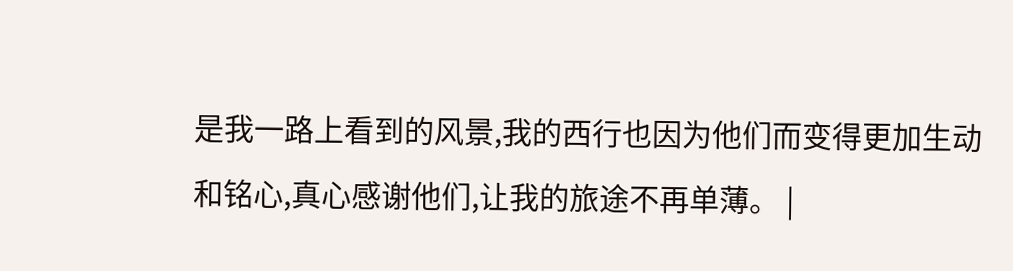是我一路上看到的风景,我的西行也因为他们而变得更加生动和铭心,真心感谢他们,让我的旅途不再单薄。 |